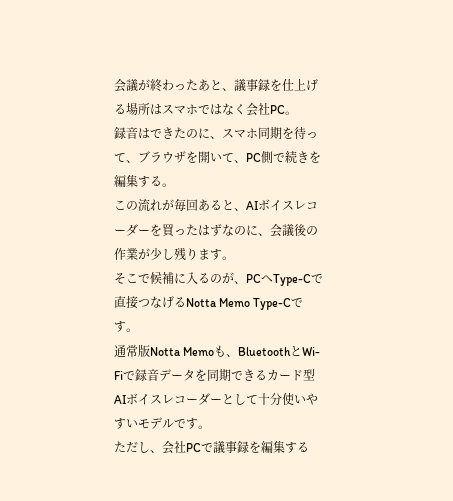会議が終わったあと、議事録を仕上げる場所はスマホではなく会社PC。
録音はできたのに、スマホ同期を待って、ブラウザを開いて、PC側で続きを編集する。
この流れが毎回あると、AIボイスレコーダーを買ったはずなのに、会議後の作業が少し残ります。
そこで候補に入るのが、PCへType-Cで直接つなげるNotta Memo Type-Cです。
通常版Notta Memoも、BluetoothとWi-Fiで録音データを同期できるカード型AIボイスレコーダーとして十分使いやすいモデルです。
ただし、会社PCで議事録を編集する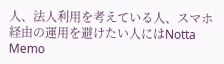人、法人利用を考えている人、スマホ経由の運用を避けたい人にはNotta Memo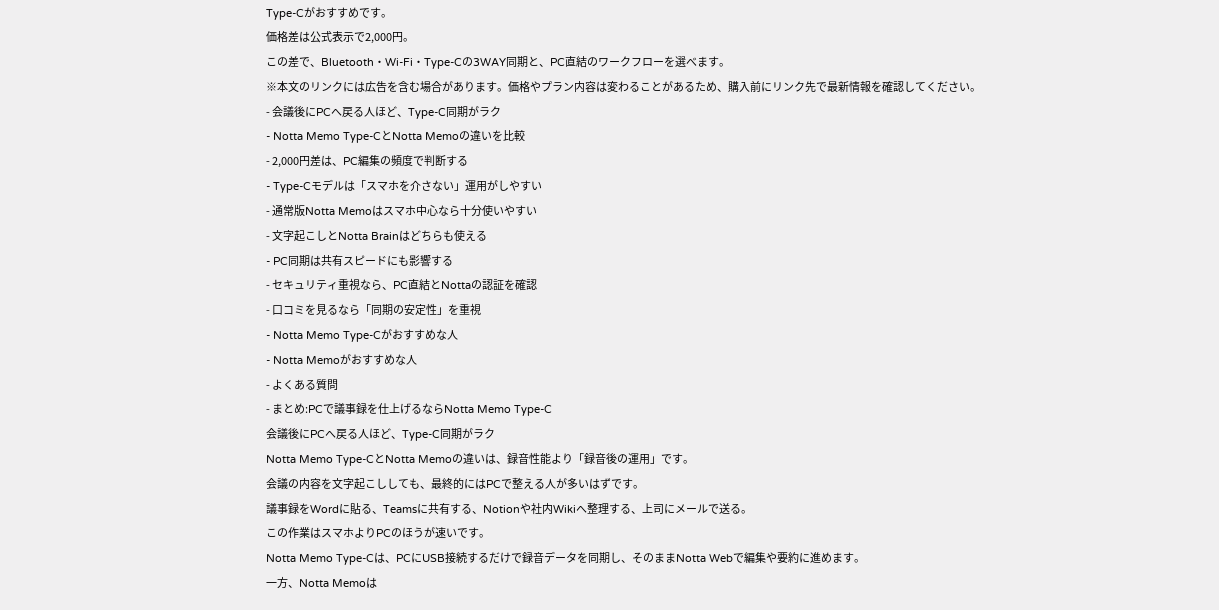Type-Cがおすすめです。
価格差は公式表示で2,000円。
この差で、Bluetooth・Wi-Fi・Type-Cの3WAY同期と、PC直結のワークフローを選べます。
※本文のリンクには広告を含む場合があります。価格やプラン内容は変わることがあるため、購入前にリンク先で最新情報を確認してください。
- 会議後にPCへ戻る人ほど、Type-C同期がラク
- Notta Memo Type-CとNotta Memoの違いを比較
- 2,000円差は、PC編集の頻度で判断する
- Type-Cモデルは「スマホを介さない」運用がしやすい
- 通常版Notta Memoはスマホ中心なら十分使いやすい
- 文字起こしとNotta Brainはどちらも使える
- PC同期は共有スピードにも影響する
- セキュリティ重視なら、PC直結とNottaの認証を確認
- 口コミを見るなら「同期の安定性」を重視
- Notta Memo Type-Cがおすすめな人
- Notta Memoがおすすめな人
- よくある質問
- まとめ:PCで議事録を仕上げるならNotta Memo Type-C
会議後にPCへ戻る人ほど、Type-C同期がラク
Notta Memo Type-CとNotta Memoの違いは、録音性能より「録音後の運用」です。
会議の内容を文字起こししても、最終的にはPCで整える人が多いはずです。
議事録をWordに貼る、Teamsに共有する、Notionや社内Wikiへ整理する、上司にメールで送る。
この作業はスマホよりPCのほうが速いです。
Notta Memo Type-Cは、PCにUSB接続するだけで録音データを同期し、そのままNotta Webで編集や要約に進めます。
一方、Notta Memoは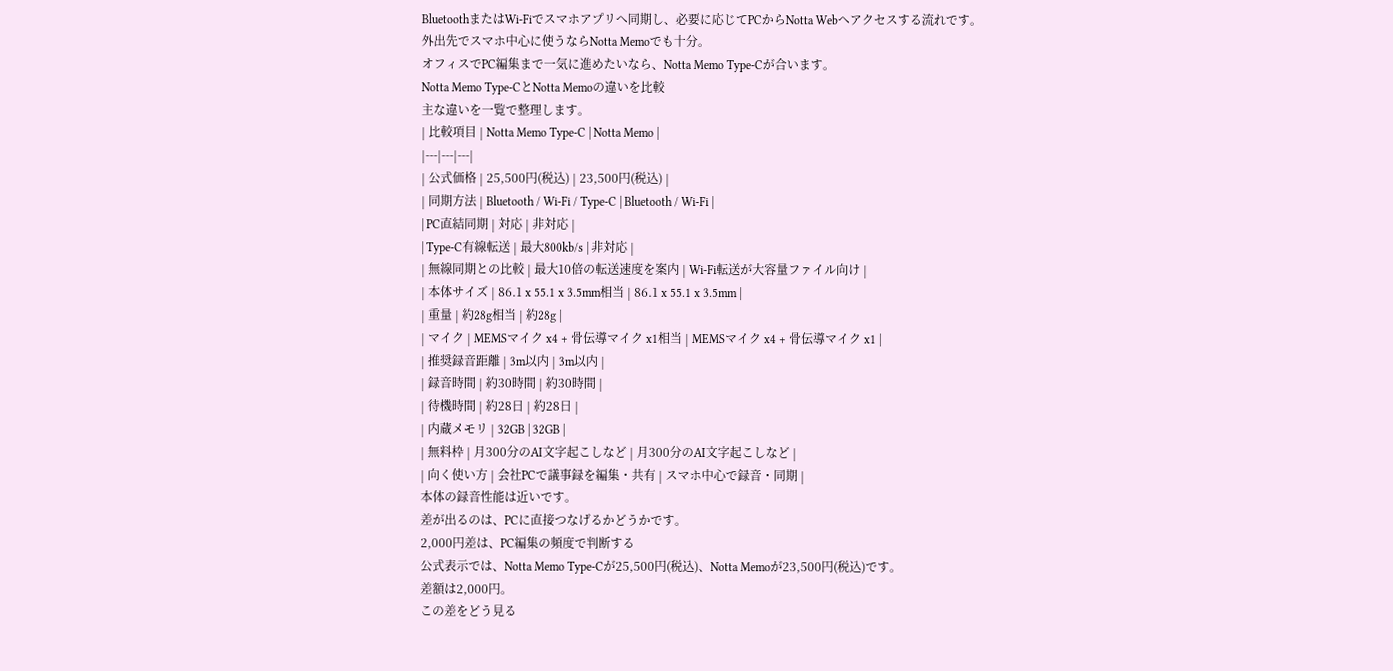BluetoothまたはWi-Fiでスマホアプリへ同期し、必要に応じてPCからNotta Webへアクセスする流れです。
外出先でスマホ中心に使うならNotta Memoでも十分。
オフィスでPC編集まで一気に進めたいなら、Notta Memo Type-Cが合います。
Notta Memo Type-CとNotta Memoの違いを比較
主な違いを一覧で整理します。
| 比較項目 | Notta Memo Type-C | Notta Memo |
|---|---|---|
| 公式価格 | 25,500円(税込) | 23,500円(税込) |
| 同期方法 | Bluetooth / Wi-Fi / Type-C | Bluetooth / Wi-Fi |
| PC直結同期 | 対応 | 非対応 |
| Type-C有線転送 | 最大800kb/s | 非対応 |
| 無線同期との比較 | 最大10倍の転送速度を案内 | Wi-Fi転送が大容量ファイル向け |
| 本体サイズ | 86.1 x 55.1 x 3.5mm相当 | 86.1 x 55.1 x 3.5mm |
| 重量 | 約28g相当 | 約28g |
| マイク | MEMSマイク x4 + 骨伝導マイク x1相当 | MEMSマイク x4 + 骨伝導マイク x1 |
| 推奨録音距離 | 3m以内 | 3m以内 |
| 録音時間 | 約30時間 | 約30時間 |
| 待機時間 | 約28日 | 約28日 |
| 内蔵メモリ | 32GB | 32GB |
| 無料枠 | 月300分のAI文字起こしなど | 月300分のAI文字起こしなど |
| 向く使い方 | 会社PCで議事録を編集・共有 | スマホ中心で録音・同期 |
本体の録音性能は近いです。
差が出るのは、PCに直接つなげるかどうかです。
2,000円差は、PC編集の頻度で判断する
公式表示では、Notta Memo Type-Cが25,500円(税込)、Notta Memoが23,500円(税込)です。
差額は2,000円。
この差をどう見る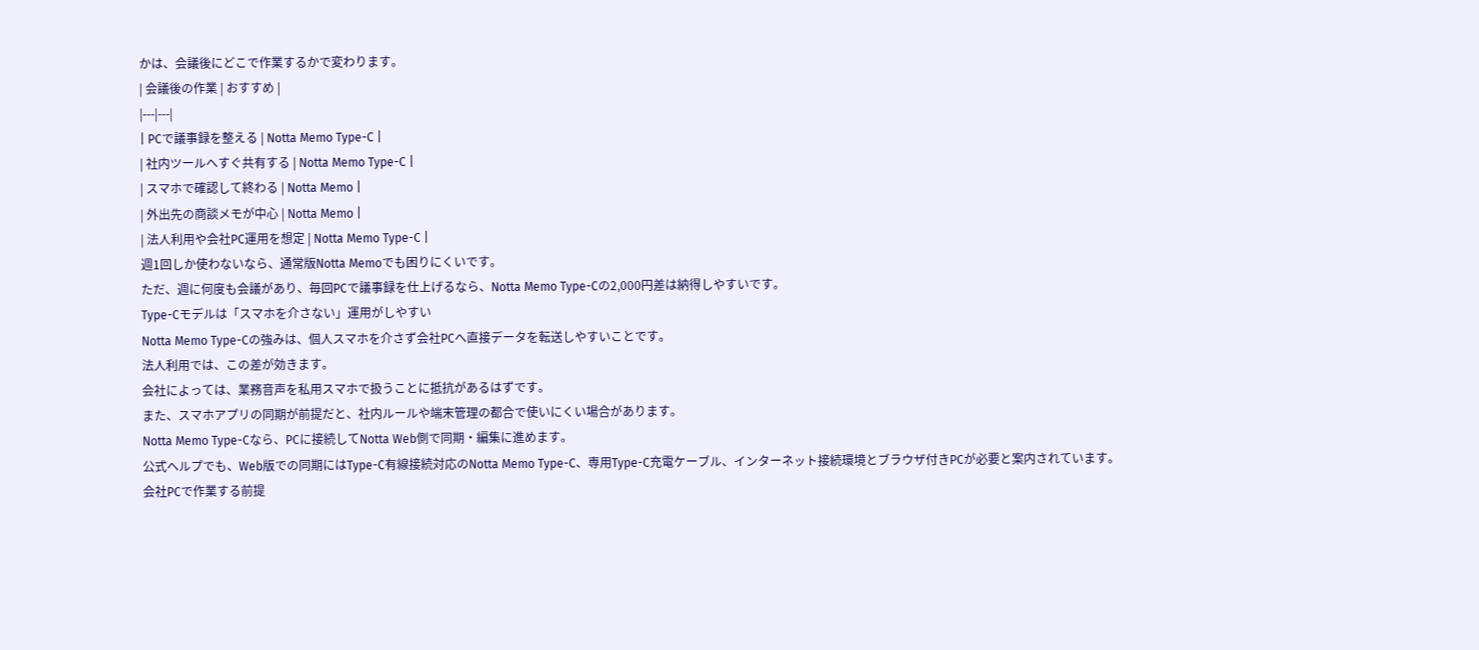かは、会議後にどこで作業するかで変わります。
| 会議後の作業 | おすすめ |
|---|---|
| PCで議事録を整える | Notta Memo Type-C |
| 社内ツールへすぐ共有する | Notta Memo Type-C |
| スマホで確認して終わる | Notta Memo |
| 外出先の商談メモが中心 | Notta Memo |
| 法人利用や会社PC運用を想定 | Notta Memo Type-C |
週1回しか使わないなら、通常版Notta Memoでも困りにくいです。
ただ、週に何度も会議があり、毎回PCで議事録を仕上げるなら、Notta Memo Type-Cの2,000円差は納得しやすいです。
Type-Cモデルは「スマホを介さない」運用がしやすい
Notta Memo Type-Cの強みは、個人スマホを介さず会社PCへ直接データを転送しやすいことです。
法人利用では、この差が効きます。
会社によっては、業務音声を私用スマホで扱うことに抵抗があるはずです。
また、スマホアプリの同期が前提だと、社内ルールや端末管理の都合で使いにくい場合があります。
Notta Memo Type-Cなら、PCに接続してNotta Web側で同期・編集に進めます。
公式ヘルプでも、Web版での同期にはType-C有線接続対応のNotta Memo Type-C、専用Type-C充電ケーブル、インターネット接続環境とブラウザ付きPCが必要と案内されています。
会社PCで作業する前提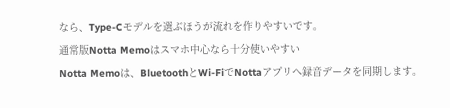なら、Type-Cモデルを選ぶほうが流れを作りやすいです。
通常版Notta Memoはスマホ中心なら十分使いやすい
Notta Memoは、BluetoothとWi-FiでNottaアプリへ録音データを同期します。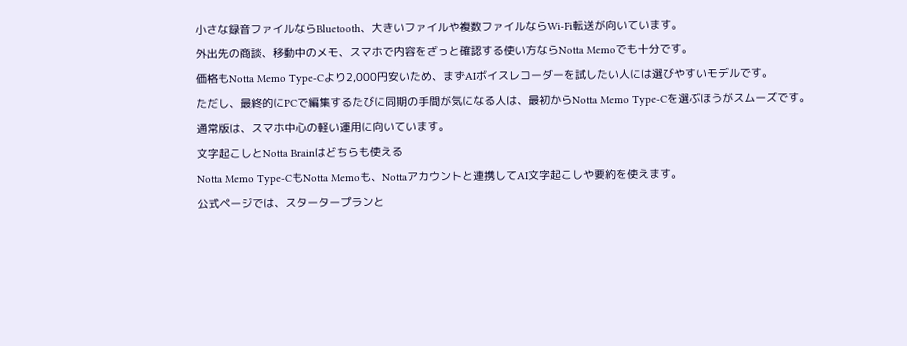小さな録音ファイルならBluetooth、大きいファイルや複数ファイルならWi-Fi転送が向いています。
外出先の商談、移動中のメモ、スマホで内容をざっと確認する使い方ならNotta Memoでも十分です。
価格もNotta Memo Type-Cより2,000円安いため、まずAIボイスレコーダーを試したい人には選びやすいモデルです。
ただし、最終的にPCで編集するたびに同期の手間が気になる人は、最初からNotta Memo Type-Cを選ぶほうがスムーズです。
通常版は、スマホ中心の軽い運用に向いています。
文字起こしとNotta Brainはどちらも使える
Notta Memo Type-CもNotta Memoも、Nottaアカウントと連携してAI文字起こしや要約を使えます。
公式ページでは、スタータープランと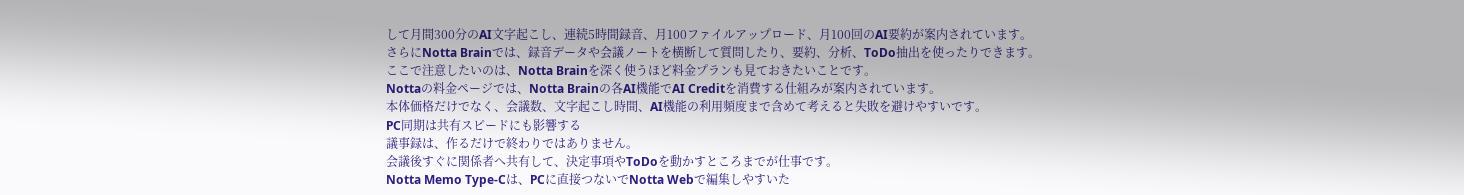して月間300分のAI文字起こし、連続5時間録音、月100ファイルアップロード、月100回のAI要約が案内されています。
さらにNotta Brainでは、録音データや会議ノートを横断して質問したり、要約、分析、ToDo抽出を使ったりできます。
ここで注意したいのは、Notta Brainを深く使うほど料金プランも見ておきたいことです。
Nottaの料金ページでは、Notta Brainの各AI機能でAI Creditを消費する仕組みが案内されています。
本体価格だけでなく、会議数、文字起こし時間、AI機能の利用頻度まで含めて考えると失敗を避けやすいです。
PC同期は共有スピードにも影響する
議事録は、作るだけで終わりではありません。
会議後すぐに関係者へ共有して、決定事項やToDoを動かすところまでが仕事です。
Notta Memo Type-Cは、PCに直接つないでNotta Webで編集しやすいた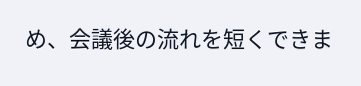め、会議後の流れを短くできま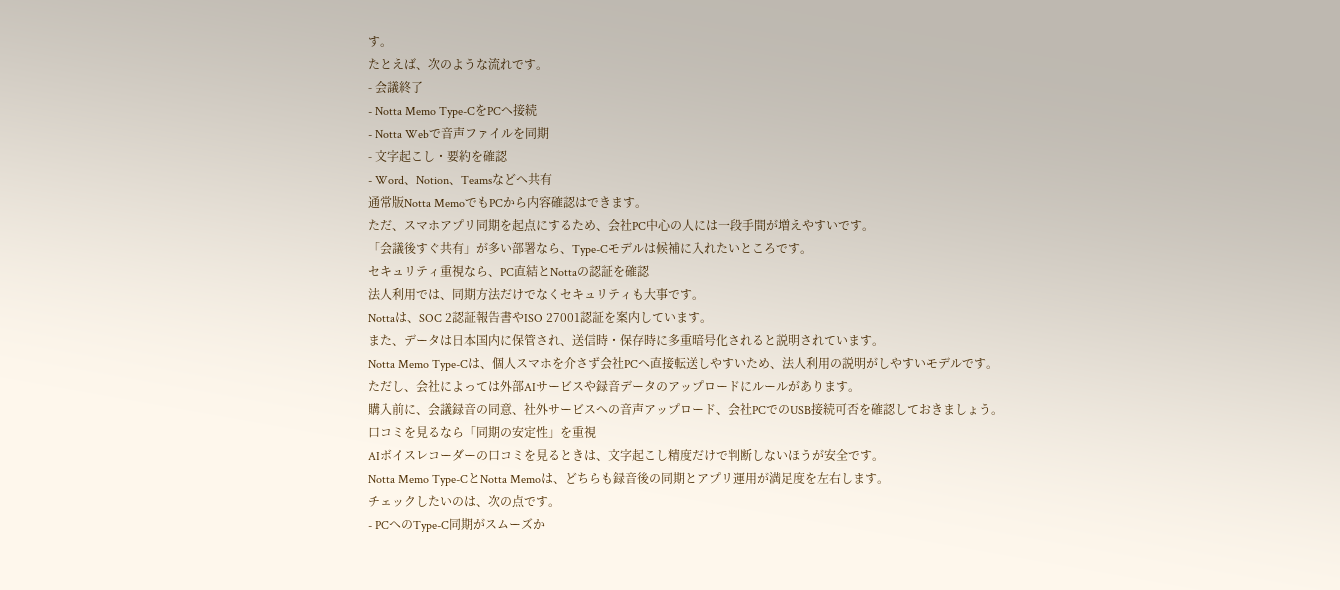す。
たとえば、次のような流れです。
- 会議終了
- Notta Memo Type-CをPCへ接続
- Notta Webで音声ファイルを同期
- 文字起こし・要約を確認
- Word、Notion、Teamsなどへ共有
通常版Notta MemoでもPCから内容確認はできます。
ただ、スマホアプリ同期を起点にするため、会社PC中心の人には一段手間が増えやすいです。
「会議後すぐ共有」が多い部署なら、Type-Cモデルは候補に入れたいところです。
セキュリティ重視なら、PC直結とNottaの認証を確認
法人利用では、同期方法だけでなくセキュリティも大事です。
Nottaは、SOC 2認証報告書やISO 27001認証を案内しています。
また、データは日本国内に保管され、送信時・保存時に多重暗号化されると説明されています。
Notta Memo Type-Cは、個人スマホを介さず会社PCへ直接転送しやすいため、法人利用の説明がしやすいモデルです。
ただし、会社によっては外部AIサービスや録音データのアップロードにルールがあります。
購入前に、会議録音の同意、社外サービスへの音声アップロード、会社PCでのUSB接続可否を確認しておきましょう。
口コミを見るなら「同期の安定性」を重視
AIボイスレコーダーの口コミを見るときは、文字起こし精度だけで判断しないほうが安全です。
Notta Memo Type-CとNotta Memoは、どちらも録音後の同期とアプリ運用が満足度を左右します。
チェックしたいのは、次の点です。
- PCへのType-C同期がスムーズか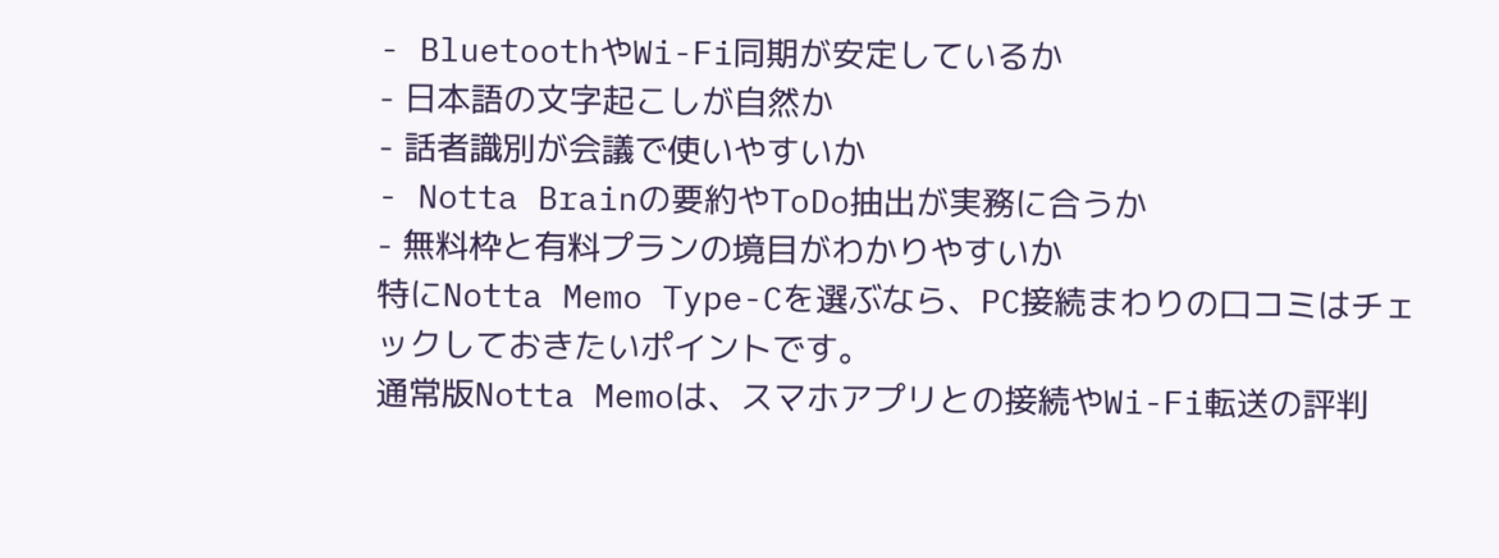- BluetoothやWi-Fi同期が安定しているか
- 日本語の文字起こしが自然か
- 話者識別が会議で使いやすいか
- Notta Brainの要約やToDo抽出が実務に合うか
- 無料枠と有料プランの境目がわかりやすいか
特にNotta Memo Type-Cを選ぶなら、PC接続まわりの口コミはチェックしておきたいポイントです。
通常版Notta Memoは、スマホアプリとの接続やWi-Fi転送の評判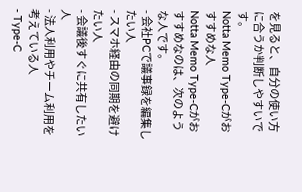を見ると、自分の使い方に合うか判断しやすいです。
Notta Memo Type-Cがおすすめな人
Notta Memo Type-Cがおすすめなのは、次のような人です。
- 会社PCで議事録を編集したい人
- スマホ経由の同期を避けたい人
- 会議後すぐに共有したい人
- 法人利用やチーム利用を考えている人
- Type-C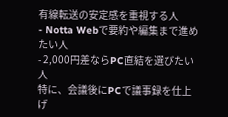有線転送の安定感を重視する人
- Notta Webで要約や編集まで進めたい人
- 2,000円差ならPC直結を選びたい人
特に、会議後にPCで議事録を仕上げ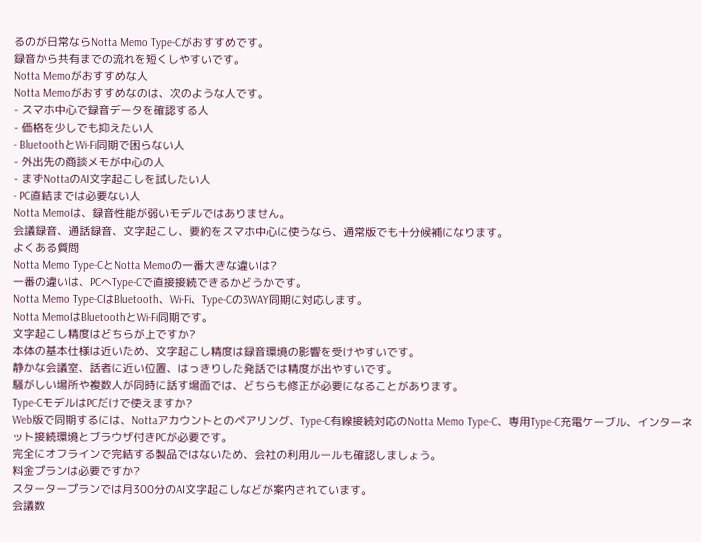るのが日常ならNotta Memo Type-Cがおすすめです。
録音から共有までの流れを短くしやすいです。
Notta Memoがおすすめな人
Notta Memoがおすすめなのは、次のような人です。
- スマホ中心で録音データを確認する人
- 価格を少しでも抑えたい人
- BluetoothとWi-Fi同期で困らない人
- 外出先の商談メモが中心の人
- まずNottaのAI文字起こしを試したい人
- PC直結までは必要ない人
Notta Memoは、録音性能が弱いモデルではありません。
会議録音、通話録音、文字起こし、要約をスマホ中心に使うなら、通常版でも十分候補になります。
よくある質問
Notta Memo Type-CとNotta Memoの一番大きな違いは?
一番の違いは、PCへType-Cで直接接続できるかどうかです。
Notta Memo Type-CはBluetooth、Wi-Fi、Type-Cの3WAY同期に対応します。
Notta MemoはBluetoothとWi-Fi同期です。
文字起こし精度はどちらが上ですか?
本体の基本仕様は近いため、文字起こし精度は録音環境の影響を受けやすいです。
静かな会議室、話者に近い位置、はっきりした発話では精度が出やすいです。
騒がしい場所や複数人が同時に話す場面では、どちらも修正が必要になることがあります。
Type-CモデルはPCだけで使えますか?
Web版で同期するには、Nottaアカウントとのペアリング、Type-C有線接続対応のNotta Memo Type-C、専用Type-C充電ケーブル、インターネット接続環境とブラウザ付きPCが必要です。
完全にオフラインで完結する製品ではないため、会社の利用ルールも確認しましょう。
料金プランは必要ですか?
スタータープランでは月300分のAI文字起こしなどが案内されています。
会議数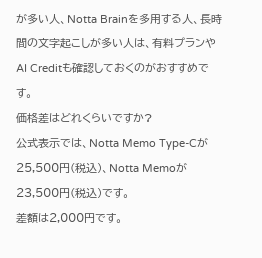が多い人、Notta Brainを多用する人、長時間の文字起こしが多い人は、有料プランやAI Creditも確認しておくのがおすすめです。
価格差はどれくらいですか?
公式表示では、Notta Memo Type-Cが25,500円(税込)、Notta Memoが23,500円(税込)です。
差額は2,000円です。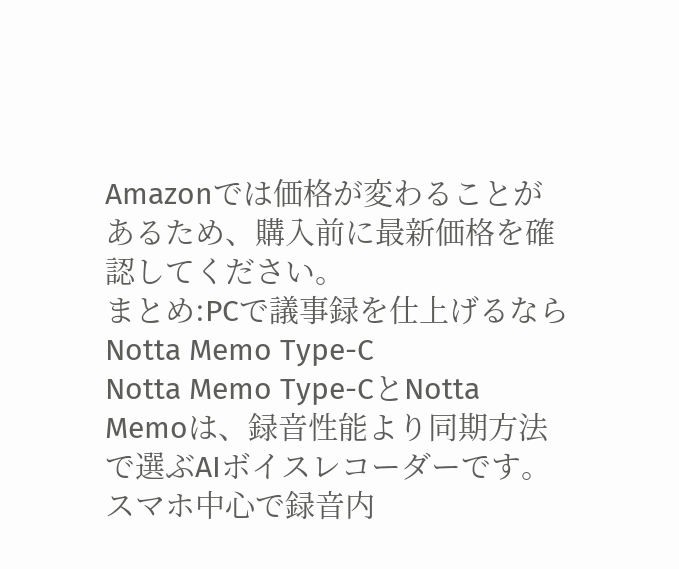Amazonでは価格が変わることがあるため、購入前に最新価格を確認してください。
まとめ:PCで議事録を仕上げるならNotta Memo Type-C
Notta Memo Type-CとNotta Memoは、録音性能より同期方法で選ぶAIボイスレコーダーです。
スマホ中心で録音内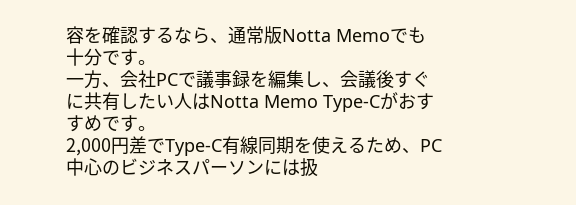容を確認するなら、通常版Notta Memoでも十分です。
一方、会社PCで議事録を編集し、会議後すぐに共有したい人はNotta Memo Type-Cがおすすめです。
2,000円差でType-C有線同期を使えるため、PC中心のビジネスパーソンには扱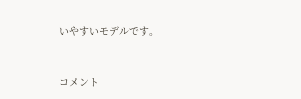いやすいモデルです。


コメント